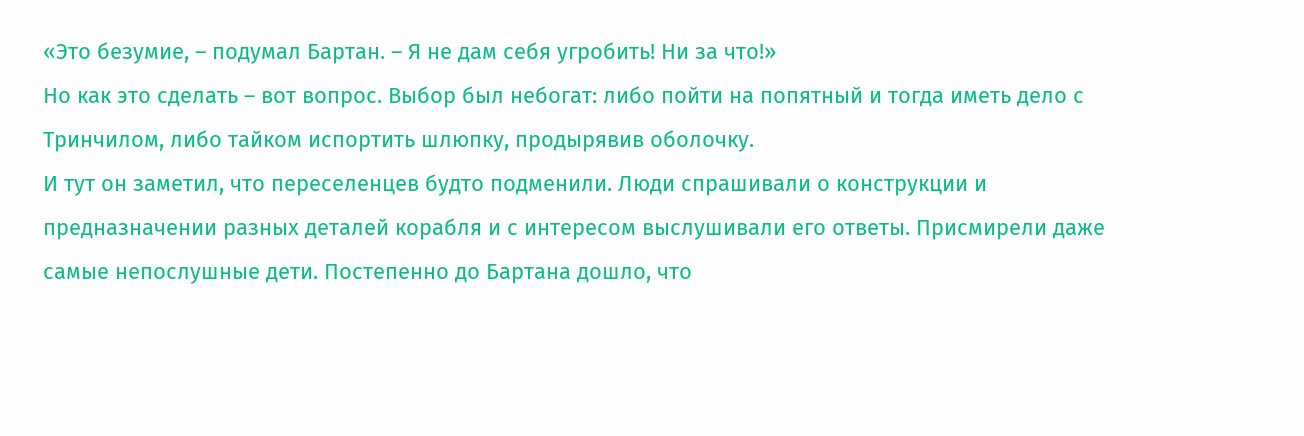«Это безумие, – подумал Бартан. – Я не дам себя угробить! Ни за что!»
Но как это сделать – вот вопрос. Выбор был небогат: либо пойти на попятный и тогда иметь дело с Тринчилом, либо тайком испортить шлюпку, продырявив оболочку.
И тут он заметил, что переселенцев будто подменили. Люди спрашивали о конструкции и предназначении разных деталей корабля и с интересом выслушивали его ответы. Присмирели даже самые непослушные дети. Постепенно до Бартана дошло, что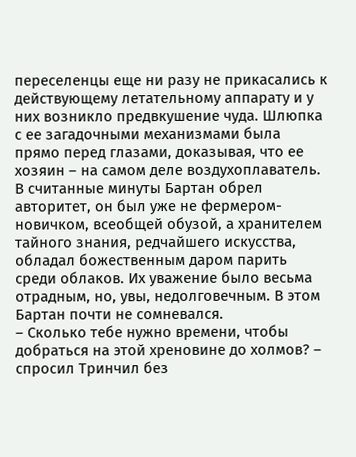переселенцы еще ни разу не прикасались к действующему летательному аппарату и у них возникло предвкушение чуда. Шлюпка с ее загадочными механизмами была прямо перед глазами, доказывая, что ее хозяин – на самом деле воздухоплаватель. В считанные минуты Бартан обрел авторитет, он был уже не фермером-новичком, всеобщей обузой, а хранителем тайного знания, редчайшего искусства, обладал божественным даром парить среди облаков. Их уважение было весьма отрадным, но, увы, недолговечным. В этом Бартан почти не сомневался.
– Сколько тебе нужно времени, чтобы добраться на этой хреновине до холмов? – спросил Тринчил без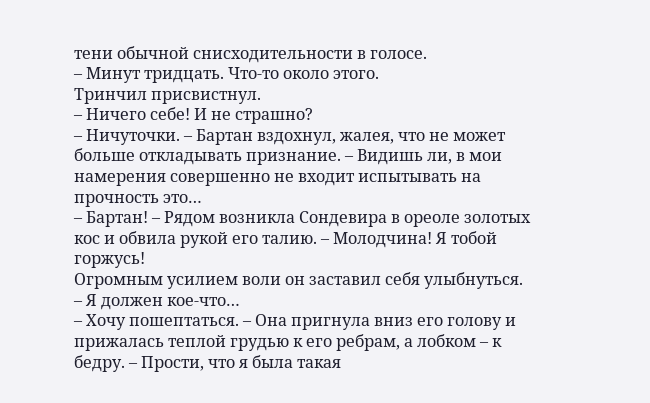тени обычной снисходительности в голосе.
– Минут тридцать. Что-то около этого.
Тринчил присвистнул.
– Ничего себе! И не страшно?
– Ничуточки. – Бартан вздохнул, жалея, что не может больше откладывать признание. – Видишь ли, в мои намерения совершенно не входит испытывать на прочность это…
– Бартан! – Рядом возникла Сондевира в ореоле золотых кос и обвила рукой его талию. – Молодчина! Я тобой горжусь!
Огромным усилием воли он заставил себя улыбнуться.
– Я должен кое-что…
– Хочу пошептаться. – Она пригнула вниз его голову и прижалась теплой грудью к его ребрам, а лобком – к бедру. – Прости, что я была такая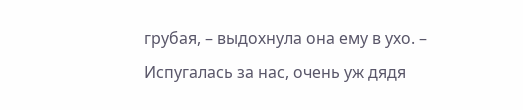грубая, – выдохнула она ему в ухо. – Испугалась за нас, очень уж дядя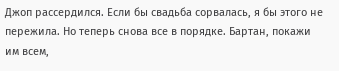Джоп рассердился. Если бы свадьба сорвалась, я бы этого не пережила. Но теперь снова все в порядке. Бартан, покажи им всем,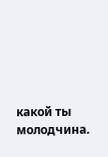какой ты молодчина.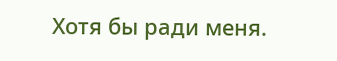Хотя бы ради меня.